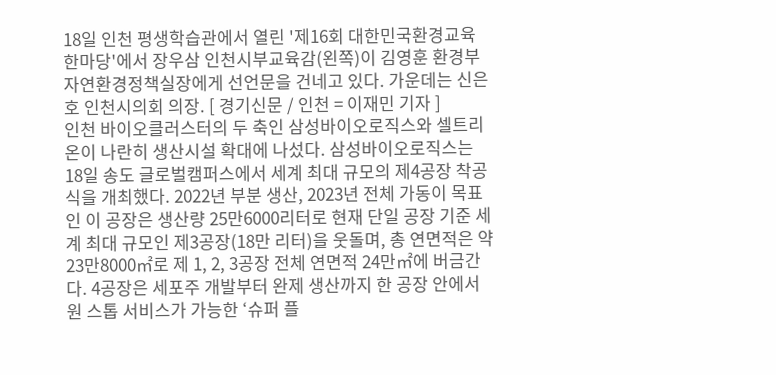18일 인천 평생학습관에서 열린 '제16회 대한민국환경교육한마당'에서 장우삼 인천시부교육감(왼쪽)이 김영훈 환경부 자연환경정책실장에게 선언문을 건네고 있다. 가운데는 신은호 인천시의회 의장. [ 경기신문 / 인천 = 이재민 기자 ]
인천 바이오클러스터의 두 축인 삼성바이오로직스와 셀트리온이 나란히 생산시설 확대에 나섰다. 삼성바이오로직스는 18일 송도 글로벌캠퍼스에서 세계 최대 규모의 제4공장 착공식을 개최했다. 2022년 부분 생산, 2023년 전체 가동이 목표인 이 공장은 생산량 25만6000리터로 현재 단일 공장 기준 세계 최대 규모인 제3공장(18만 리터)을 웃돌며, 총 연면적은 약 23만8000㎡로 제 1, 2, 3공장 전체 연면적 24만㎡에 버금간다. 4공장은 세포주 개발부터 완제 생산까지 한 공장 안에서 원 스톱 서비스가 가능한 ‘슈퍼 플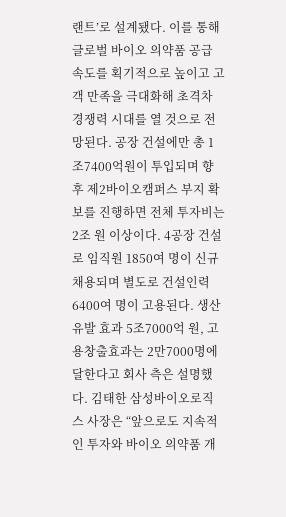랜트’로 설계됐다. 이를 통해 글로벌 바이오 의약품 공급 속도를 획기적으로 높이고 고객 만족을 극대화해 초격차 경쟁력 시대를 열 것으로 전망된다. 공장 건설에만 총 1조7400억원이 투입되며 향후 제2바이오캠퍼스 부지 확보를 진행하면 전체 투자비는 2조 원 이상이다. 4공장 건설로 임직원 1850여 명이 신규 채용되며 별도로 건설인력 6400여 명이 고용된다. 생산유발 효과 5조7000억 원, 고용창출효과는 2만7000명에 달한다고 회사 측은 설명했다. 김태한 삼성바이오로직스 사장은 “앞으로도 지속적인 투자와 바이오 의약품 개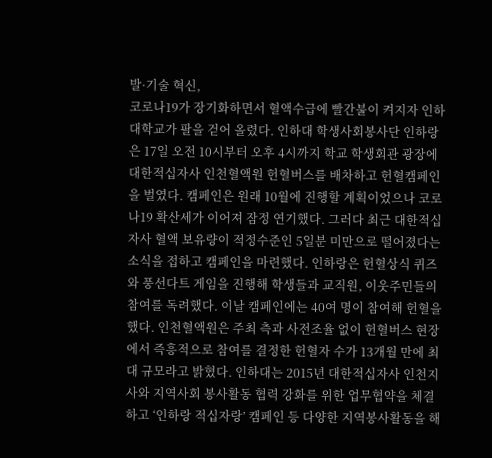발·기술 혁신,
코로나19가 장기화하면서 혈액수급에 빨간불이 켜지자 인하대학교가 팔을 걷어 올렸다. 인하대 학생사회봉사단 인하랑은 17일 오전 10시부터 오후 4시까지 학교 학생회관 광장에 대한적십자사 인천혈액원 헌혈버스를 배차하고 헌혈캠페인을 벌였다. 캠페인은 원래 10월에 진행할 계획이었으나 코로나19 확산세가 이어져 잠정 연기했다. 그러다 최근 대한적십자사 혈액 보유량이 적정수준인 5일분 미만으로 떨어졌다는 소식을 접하고 캠페인을 마련했다. 인하랑은 헌혈상식 퀴즈와 풍선다트 게임을 진행해 학생들과 교직원, 이웃주민들의 참여를 독려했다. 이날 캠페인에는 40여 명이 참여해 헌혈을 했다. 인천혈액원은 주최 측과 사전조율 없이 헌혈버스 현장에서 즉흥적으로 참여를 결정한 헌혈자 수가 13개월 만에 최대 규모라고 밝혔다. 인하대는 2015년 대한적십자사 인천지사와 지역사회 봉사활동 협력 강화를 위한 업무협약을 체결하고 ‘인하랑 적십자랑’ 캠페인 등 다양한 지역봉사활동을 해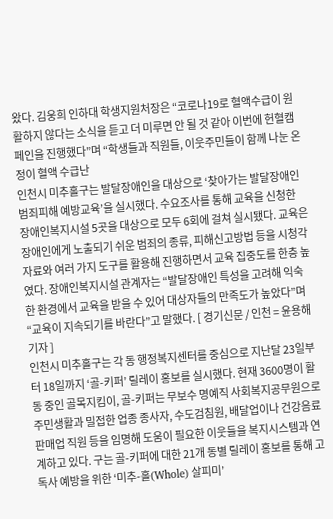왔다. 김웅희 인하대 학생지원처장은 “코로나19로 혈액수급이 원활하지 않다는 소식을 듣고 더 미루면 안 될 것 같아 이번에 헌혈캠페인을 진행했다”며 “학생들과 직원들, 이웃주민들이 함께 나눈 온정이 혈액 수급난
인천시 미추홀구는 발달장애인을 대상으로 ‘찾아가는 발달장애인 범죄피해 예방교육’을 실시했다. 수요조사를 통해 교육을 신청한 장애인복지시설 5곳을 대상으로 모두 6회에 걸쳐 실시됐다. 교육은 장애인에게 노출되기 쉬운 범죄의 종류, 피해신고방법 등을 시청각 자료와 여러 가지 도구를 활용해 진행하면서 교육 집중도를 한층 높였다. 장애인복지시설 관계자는 “발달장애인 특성을 고려해 익숙한 환경에서 교육을 받을 수 있어 대상자들의 만족도가 높았다”며 “교육이 지속되기를 바란다”고 말했다. [ 경기신문 / 인천 = 윤용해 기자 ]
인천시 미추홀구는 각 동 행정복지센터를 중심으로 지난달 23일부터 18일까지 ‘골-키퍼’ 릴레이 홍보를 실시했다. 현재 3600명이 활동 중인 골목지킴이, 골-키퍼는 무보수 명예직 사회복지공무원으로 주민생활과 밀접한 업종 종사자, 수도검침원, 배달업이나 건강음료판매업 직원 등을 임명해 도움이 필요한 이웃들을 복지시스템과 연계하고 있다. 구는 골-키퍼에 대한 21개 동별 릴레이 홍보를 통해 고독사 예방을 위한 ‘미추-홀(Whole) 살피미’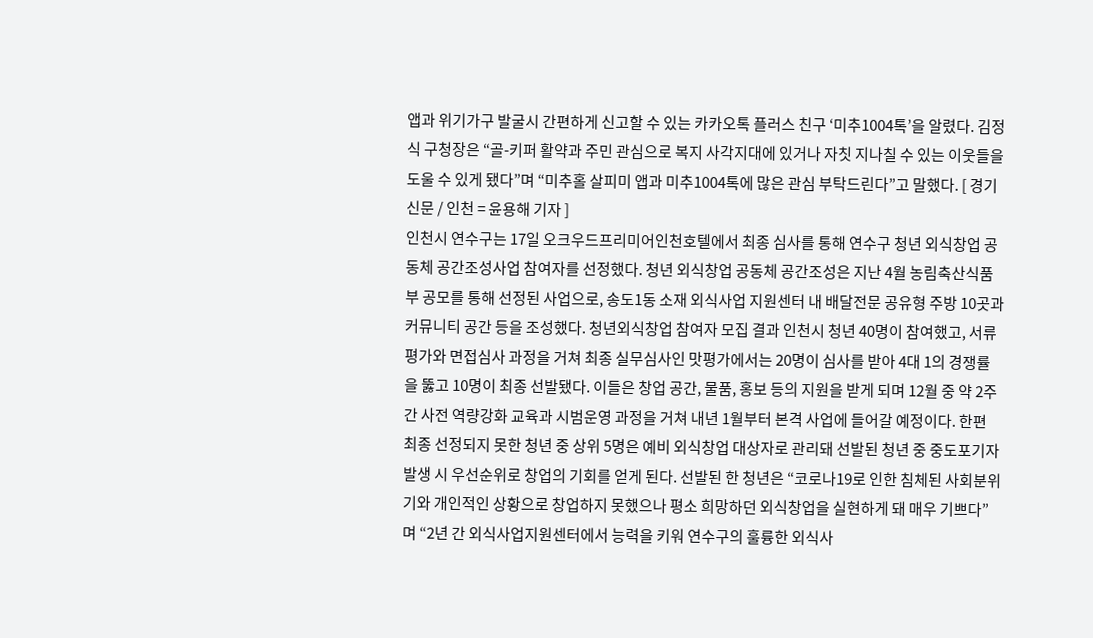앱과 위기가구 발굴시 간편하게 신고할 수 있는 카카오톡 플러스 친구 ‘미추1004톡’을 알렸다. 김정식 구청장은 “골-키퍼 활약과 주민 관심으로 복지 사각지대에 있거나 자칫 지나칠 수 있는 이웃들을 도울 수 있게 됐다”며 “미추홀 살피미 앱과 미추1004톡에 많은 관심 부탁드린다”고 말했다. [ 경기신문 / 인천 = 윤용해 기자 ]
인천시 연수구는 17일 오크우드프리미어인천호텔에서 최종 심사를 통해 연수구 청년 외식창업 공동체 공간조성사업 참여자를 선정했다. 청년 외식창업 공동체 공간조성은 지난 4월 농림축산식품부 공모를 통해 선정된 사업으로, 송도1동 소재 외식사업 지원센터 내 배달전문 공유형 주방 10곳과 커뮤니티 공간 등을 조성했다. 청년외식창업 참여자 모집 결과 인천시 청년 40명이 참여했고, 서류평가와 면접심사 과정을 거쳐 최종 실무심사인 맛평가에서는 20명이 심사를 받아 4대 1의 경쟁률을 뚫고 10명이 최종 선발됐다. 이들은 창업 공간, 물품, 홍보 등의 지원을 받게 되며 12월 중 약 2주간 사전 역량강화 교육과 시범운영 과정을 거쳐 내년 1월부터 본격 사업에 들어갈 예정이다. 한편 최종 선정되지 못한 청년 중 상위 5명은 예비 외식창업 대상자로 관리돼 선발된 청년 중 중도포기자 발생 시 우선순위로 창업의 기회를 얻게 된다. 선발된 한 청년은 “코로나19로 인한 침체된 사회분위기와 개인적인 상황으로 창업하지 못했으나 평소 희망하던 외식창업을 실현하게 돼 매우 기쁘다”며 “2년 간 외식사업지원센터에서 능력을 키워 연수구의 훌륭한 외식사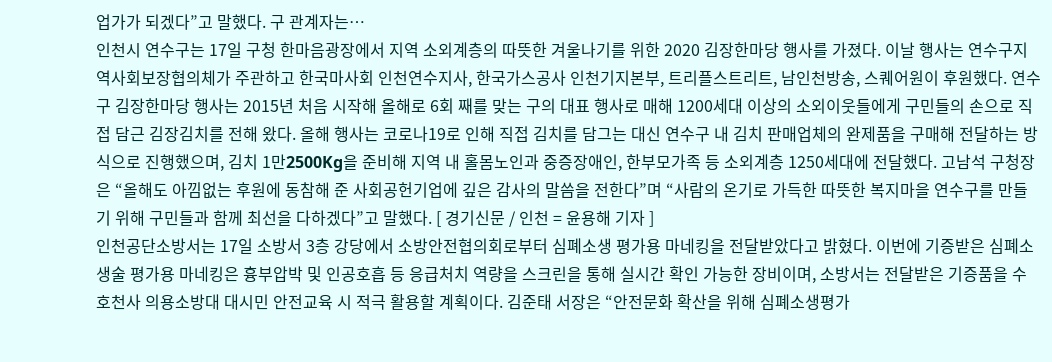업가가 되겠다”고 말했다. 구 관계자는…
인천시 연수구는 17일 구청 한마음광장에서 지역 소외계층의 따뜻한 겨울나기를 위한 2020 김장한마당 행사를 가졌다. 이날 행사는 연수구지역사회보장협의체가 주관하고 한국마사회 인천연수지사, 한국가스공사 인천기지본부, 트리플스트리트, 남인천방송, 스퀘어원이 후원했다. 연수구 김장한마당 행사는 2015년 처음 시작해 올해로 6회 째를 맞는 구의 대표 행사로 매해 1200세대 이상의 소외이웃들에게 구민들의 손으로 직접 담근 김장김치를 전해 왔다. 올해 행사는 코로나19로 인해 직접 김치를 담그는 대신 연수구 내 김치 판매업체의 완제품을 구매해 전달하는 방식으로 진행했으며, 김치 1만2500Kg을 준비해 지역 내 홀몸노인과 중증장애인, 한부모가족 등 소외계층 1250세대에 전달했다. 고남석 구청장은 “올해도 아낌없는 후원에 동참해 준 사회공헌기업에 깊은 감사의 말씀을 전한다”며 “사람의 온기로 가득한 따뜻한 복지마을 연수구를 만들기 위해 구민들과 함께 최선을 다하겠다”고 말했다. [ 경기신문 / 인천 = 윤용해 기자 ]
인천공단소방서는 17일 소방서 3층 강당에서 소방안전협의회로부터 심폐소생 평가용 마네킹을 전달받았다고 밝혔다. 이번에 기증받은 심폐소생술 평가용 마네킹은 흉부압박 및 인공호흡 등 응급처치 역량을 스크린을 통해 실시간 확인 가능한 장비이며, 소방서는 전달받은 기증품을 수호천사 의용소방대 대시민 안전교육 시 적극 활용할 계획이다. 김준태 서장은 “안전문화 확산을 위해 심폐소생평가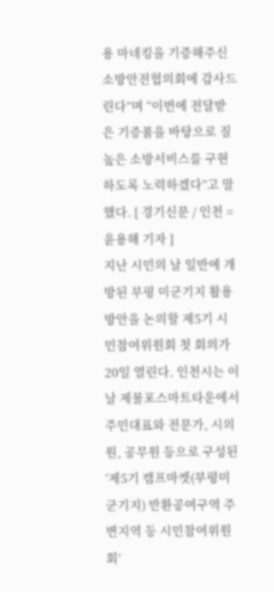용 마네킹을 기증해주신 소방안전협의회에 감사드린다”며 “이번에 전달받은 기증품을 바탕으로 질 높은 소방서비스를 구현하도록 노력하겠다”고 말했다. [ 경기신문 / 인천 = 윤용해 기자 ]
지난 시민의 날 일반에 개방된 부평 미군기지 활용 방안을 논의할 제5기 시민참여위원회 첫 회의가 20일 열린다. 인천시는 이날 제물포스마트타운에서 주민대표와 전문가, 시의원, 공무원 등으로 구성된 ‘제5기 캠프마켓(부평미군기지) 반환공여구역 주변지역 등 시민참여위원회’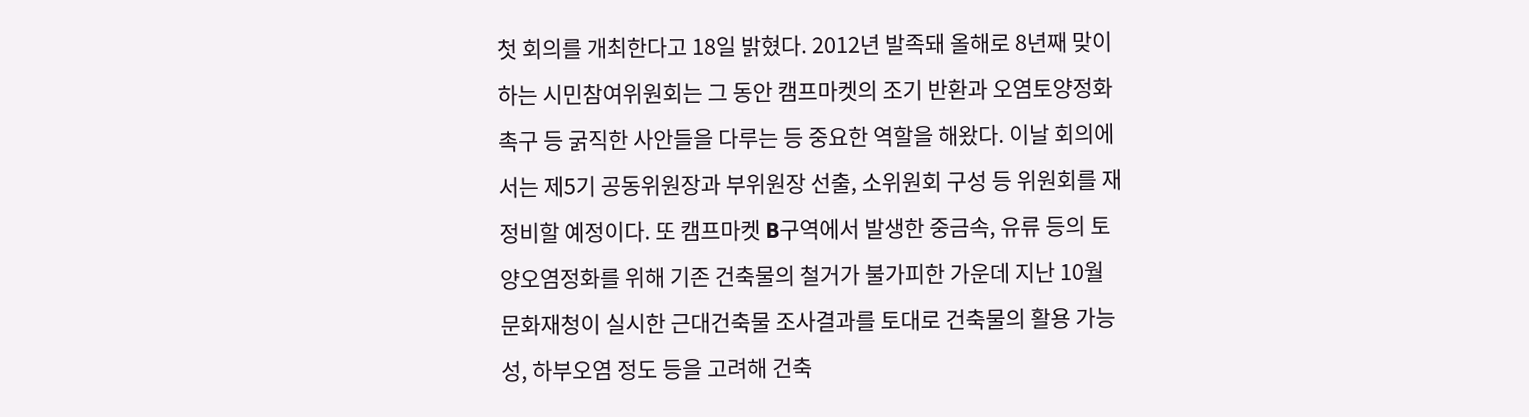첫 회의를 개최한다고 18일 밝혔다. 2012년 발족돼 올해로 8년째 맞이하는 시민참여위원회는 그 동안 캠프마켓의 조기 반환과 오염토양정화 촉구 등 굵직한 사안들을 다루는 등 중요한 역할을 해왔다. 이날 회의에서는 제5기 공동위원장과 부위원장 선출, 소위원회 구성 등 위원회를 재정비할 예정이다. 또 캠프마켓 B구역에서 발생한 중금속, 유류 등의 토양오염정화를 위해 기존 건축물의 철거가 불가피한 가운데 지난 10월 문화재청이 실시한 근대건축물 조사결과를 토대로 건축물의 활용 가능성, 하부오염 정도 등을 고려해 건축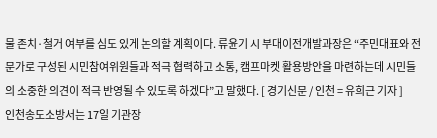물 존치·철거 여부를 심도 있게 논의할 계획이다. 류윤기 시 부대이전개발과장은 “주민대표와 전문가로 구성된 시민참여위원들과 적극 협력하고 소통, 캠프마켓 활용방안을 마련하는데 시민들의 소중한 의견이 적극 반영될 수 있도록 하겠다”고 말했다. [ 경기신문 / 인천 = 유희근 기자 ]
인천송도소방서는 17일 기관장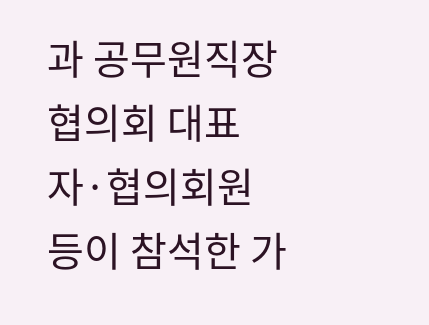과 공무원직장협의회 대표자·협의회원 등이 참석한 가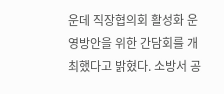운데 직장협의회 활성화 운영방안을 위한 간담회를 개최했다고 밝혔다. 소방서 공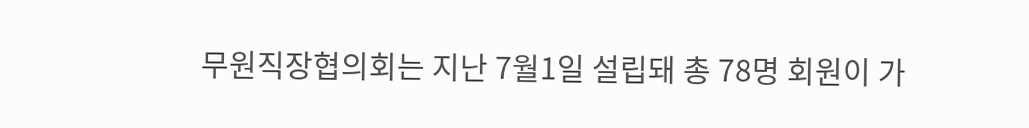무원직장협의회는 지난 7월1일 설립돼 총 78명 회원이 가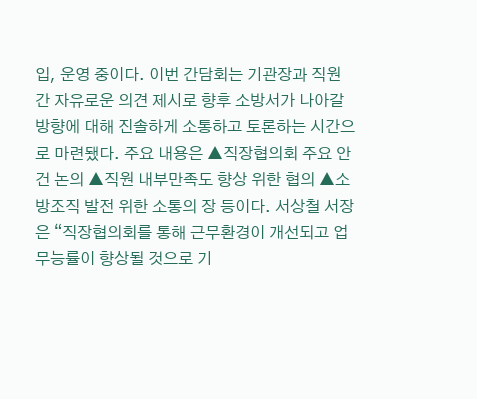입, 운영 중이다. 이번 간담회는 기관장과 직원 간 자유로운 의견 제시로 향후 소방서가 나아갈 방향에 대해 진솔하게 소통하고 토론하는 시간으로 마련됐다. 주요 내용은 ▲직장협의회 주요 안건 논의 ▲직원 내부만족도 향상 위한 협의 ▲소방조직 발전 위한 소통의 장 등이다. 서상철 서장은 “직장협의회를 통해 근무환경이 개선되고 업무능률이 향상될 것으로 기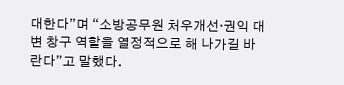대한다”며 “소방공무원 처우개선·권익 대변 창구 역할을 열정적으로 해 나가길 바란다”고 말했다.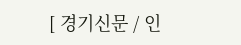[ 경기신문 / 인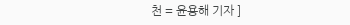천 = 윤용해 기자 ]